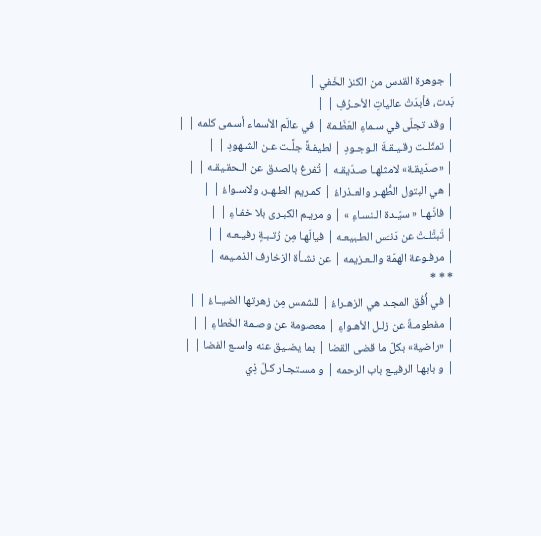| جوهرة القدس من الكنز الخَفي |
بَدت، فأبدَتْ عالياتِ الأحـرُفِ | |
| وقد تجلّى في سـماءِ العَظَـمة | في عالَم الأسماء أسـمى كلمه | |
| تمثّلـت رقـيـقـةَ الـوجـودِ | لطيفـةً جلَّـت عـن الشـهودِ | |
| «صدّيقـة» لامثلهـا صـدّيقـه | تُفرغ بالصدق عن الـحقـيقـه | |
| هي البتول الطُّهـر والعـذراءُ | كمـريم الطـهـر، ولاسـواءُ | |
| فانّـهـا « سيّـدة الـنسـاءِ » | و مريـم الكبـرى بلا خفـاءِ | |
| تَبتَّلـتْ عن دَنـَس الطـبيعـه | فيالَهـا مِن رُتـبـةٍ رفيـعـه | |
| مرفـوعة الهمّة والـعـزيمه | عن نشـأة الزخارف الذمـيمه |
* * *
| في أُفُق المجـد هي الزهـراءُ | للشمس مِن زهرتها الضيــاءُ | |
| مفطومـةٌ عن زلـل الأهـواءِ | معصومة عن وصـمة الخَطاءِ | |
| «راضية» بكلّ ما قضى القضا | بما يضـيق عنه واسـع الفضا | |
| و بابهـا الرفيـع باب الرحمه | و مسـتجـار كـلّ ذِي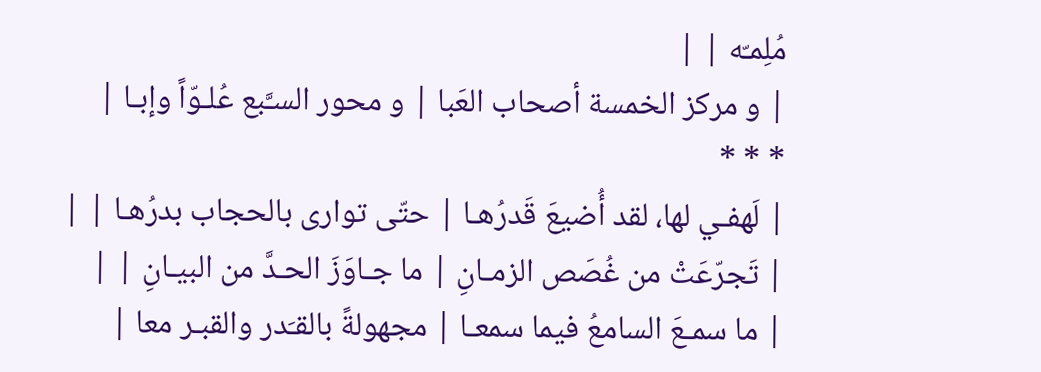مُلِمـّه | |
| و مركز الخمسة أصحاب العَبا | و محور السـَّبع عُلـوّاً وإبـا |
* * *
| لَهفـي لها، لقد أُضيعَ قَدرُهـا | حتّى توارى بالحجاب بدرُهـا | |
| تَجرّعَتْ من غُصَص الزمـانِ | ما جـاوَزَ الحـدَّ من البيـانِ | |
| ما سمـعَ السامعُ فيما سمعـا | مجهولةً بالقـَدر والقبـر معا |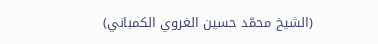(الشيخ محمّد حسين الغروي الكمباني)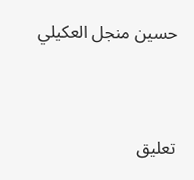حسين منجل العكيلي




تعليق